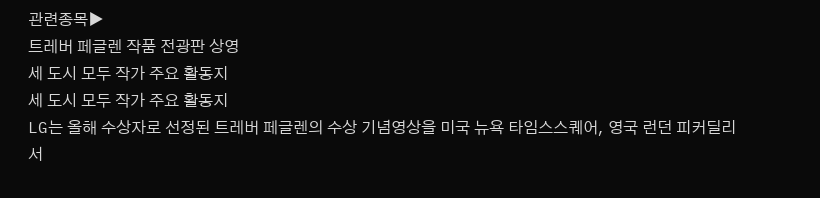관련종목▶
트레버 페글렌 작품 전광판 상영
세 도시 모두 작가 주요 활동지
세 도시 모두 작가 주요 활동지
LG는 올해 수상자로 선정된 트레버 페글렌의 수상 기념영상을 미국 뉴욕 타임스스퀘어, 영국 런던 피커딜리 서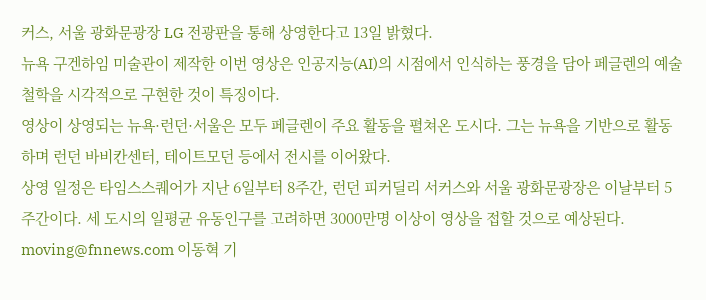커스, 서울 광화문광장 LG 전광판을 통해 상영한다고 13일 밝혔다.
뉴욕 구겐하임 미술관이 제작한 이번 영상은 인공지능(AI)의 시점에서 인식하는 풍경을 담아 페글렌의 예술철학을 시각적으로 구현한 것이 특징이다.
영상이 상영되는 뉴욕·런던·서울은 모두 페글렌이 주요 활동을 펼쳐온 도시다. 그는 뉴욕을 기반으로 활동하며 런던 바비칸센터, 테이트모던 등에서 전시를 이어왔다.
상영 일정은 타임스스퀘어가 지난 6일부터 8주간, 런던 피커딜리 서커스와 서울 광화문광장은 이날부터 5주간이다. 세 도시의 일평균 유동인구를 고려하면 3000만명 이상이 영상을 접할 것으로 예상된다.
moving@fnnews.com 이동혁 기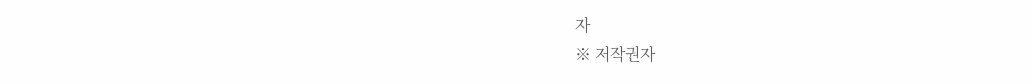자
※ 저작권자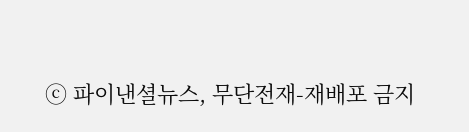ⓒ 파이낸셜뉴스, 무단전재-재배포 금지